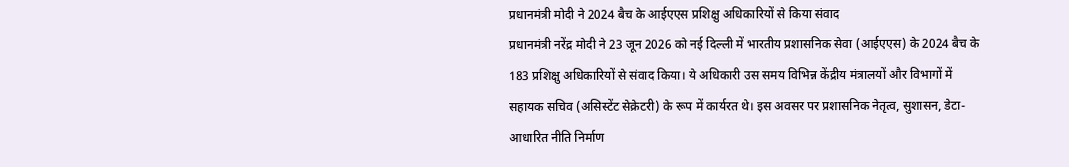प्रधानमंत्री मोदी ने 2024 बैच के आईएएस प्रशिक्षु अधिकारियों से किया संवाद
प्रधानमंत्री नरेंद्र मोदी ने 23 जून 2026 को नई दिल्ली में भारतीय प्रशासनिक सेवा (आईएएस) के 2024 बैच के 183 प्रशिक्षु अधिकारियों से संवाद किया। ये अधिकारी उस समय विभिन्न केंद्रीय मंत्रालयों और विभागों में सहायक सचिव (असिस्टेंट सेक्रेटरी) के रूप में कार्यरत थे। इस अवसर पर प्रशासनिक नेतृत्व, सुशासन, डेटा-आधारित नीति निर्माण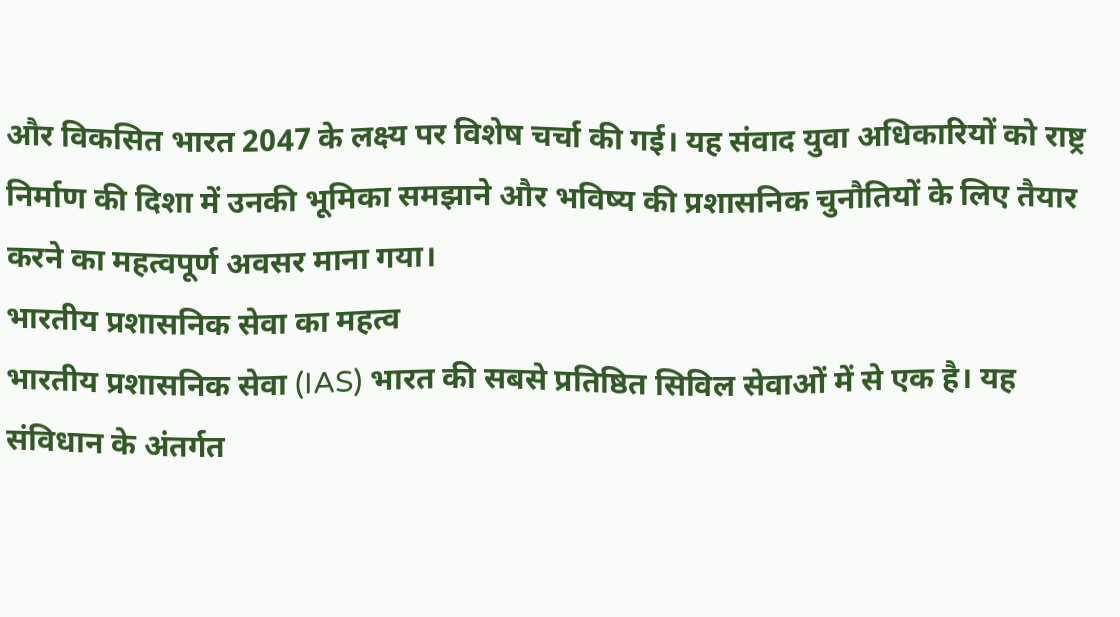और विकसित भारत 2047 के लक्ष्य पर विशेष चर्चा की गई। यह संवाद युवा अधिकारियों को राष्ट्र निर्माण की दिशा में उनकी भूमिका समझाने और भविष्य की प्रशासनिक चुनौतियों के लिए तैयार करने का महत्वपूर्ण अवसर माना गया।
भारतीय प्रशासनिक सेवा का महत्व
भारतीय प्रशासनिक सेवा (IAS) भारत की सबसे प्रतिष्ठित सिविल सेवाओं में से एक है। यह संविधान के अंतर्गत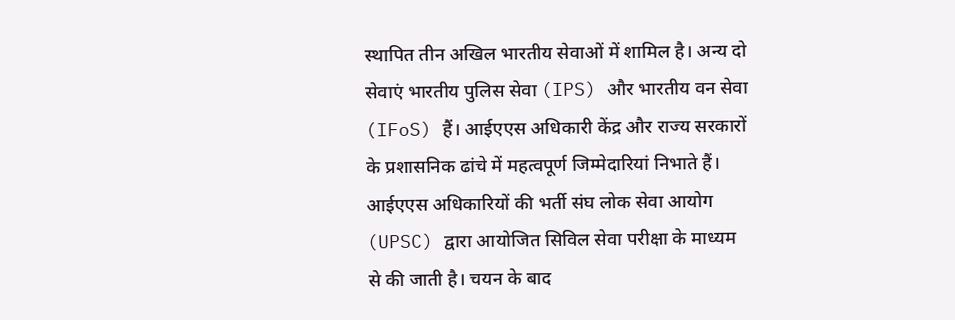स्थापित तीन अखिल भारतीय सेवाओं में शामिल है। अन्य दो सेवाएं भारतीय पुलिस सेवा (IPS) और भारतीय वन सेवा (IFoS) हैं। आईएएस अधिकारी केंद्र और राज्य सरकारों के प्रशासनिक ढांचे में महत्वपूर्ण जिम्मेदारियां निभाते हैं। आईएएस अधिकारियों की भर्ती संघ लोक सेवा आयोग (UPSC) द्वारा आयोजित सिविल सेवा परीक्षा के माध्यम से की जाती है। चयन के बाद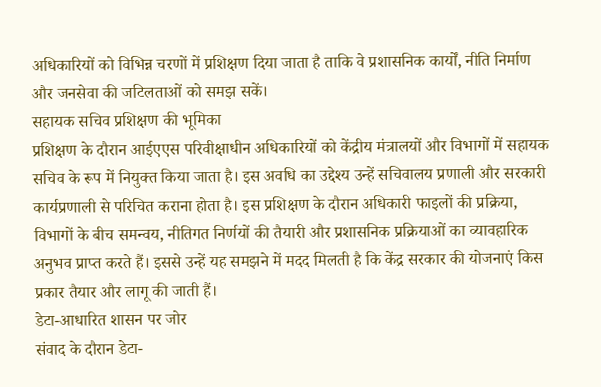अधिकारियों को विभिन्न चरणों में प्रशिक्षण दिया जाता है ताकि वे प्रशासनिक कार्यों, नीति निर्माण और जनसेवा की जटिलताओं को समझ सकें।
सहायक सचिव प्रशिक्षण की भूमिका
प्रशिक्षण के दौरान आईएएस परिवीक्षाधीन अधिकारियों को केंद्रीय मंत्रालयों और विभागों में सहायक सचिव के रूप में नियुक्त किया जाता है। इस अवधि का उद्देश्य उन्हें सचिवालय प्रणाली और सरकारी कार्यप्रणाली से परिचित कराना होता है। इस प्रशिक्षण के दौरान अधिकारी फाइलों की प्रक्रिया, विभागों के बीच समन्वय, नीतिगत निर्णयों की तैयारी और प्रशासनिक प्रक्रियाओं का व्यावहारिक अनुभव प्राप्त करते हैं। इससे उन्हें यह समझने में मदद मिलती है कि केंद्र सरकार की योजनाएं किस प्रकार तैयार और लागू की जाती हैं।
डेटा-आधारित शासन पर जोर
संवाद के दौरान डेटा-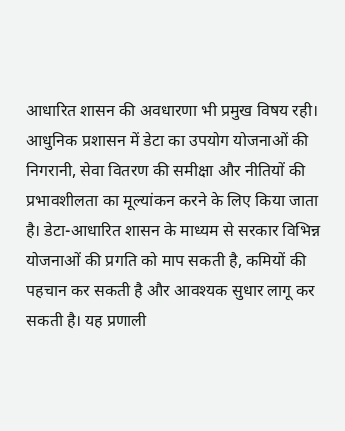आधारित शासन की अवधारणा भी प्रमुख विषय रही। आधुनिक प्रशासन में डेटा का उपयोग योजनाओं की निगरानी, सेवा वितरण की समीक्षा और नीतियों की प्रभावशीलता का मूल्यांकन करने के लिए किया जाता है। डेटा-आधारित शासन के माध्यम से सरकार विभिन्न योजनाओं की प्रगति को माप सकती है, कमियों की पहचान कर सकती है और आवश्यक सुधार लागू कर सकती है। यह प्रणाली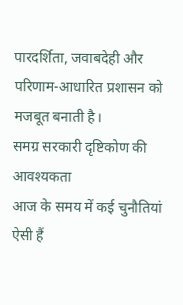पारदर्शिता, जवाबदेही और परिणाम-आधारित प्रशासन को मजबूत बनाती है।
समग्र सरकारी दृष्टिकोण की आवश्यकता
आज के समय में कई चुनौतियां ऐसी हैं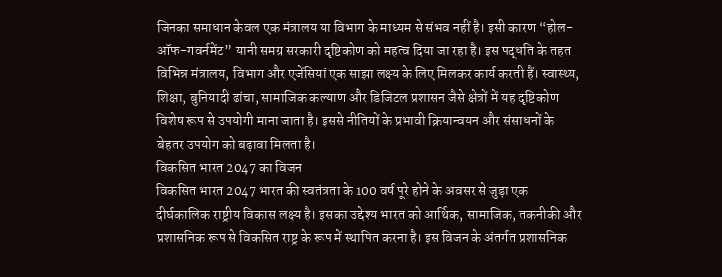जिनका समाधान केवल एक मंत्रालय या विभाग के माध्यम से संभव नहीं है। इसी कारण “होल-ऑफ-गवर्नमेंट” यानी समग्र सरकारी दृष्टिकोण को महत्व दिया जा रहा है। इस पद्धति के तहत विभिन्न मंत्रालय, विभाग और एजेंसियां एक साझा लक्ष्य के लिए मिलकर कार्य करती हैं। स्वास्थ्य, शिक्षा, बुनियादी ढांचा, सामाजिक कल्याण और डिजिटल प्रशासन जैसे क्षेत्रों में यह दृष्टिकोण विशेष रूप से उपयोगी माना जाता है। इससे नीतियों के प्रभावी क्रियान्वयन और संसाधनों के बेहतर उपयोग को बढ़ावा मिलता है।
विकसित भारत 2047 का विजन
विकसित भारत 2047 भारत की स्वतंत्रता के 100 वर्ष पूरे होने के अवसर से जुड़ा एक दीर्घकालिक राष्ट्रीय विकास लक्ष्य है। इसका उद्देश्य भारत को आर्थिक, सामाजिक, तकनीकी और प्रशासनिक रूप से विकसित राष्ट्र के रूप में स्थापित करना है। इस विजन के अंतर्गत प्रशासनिक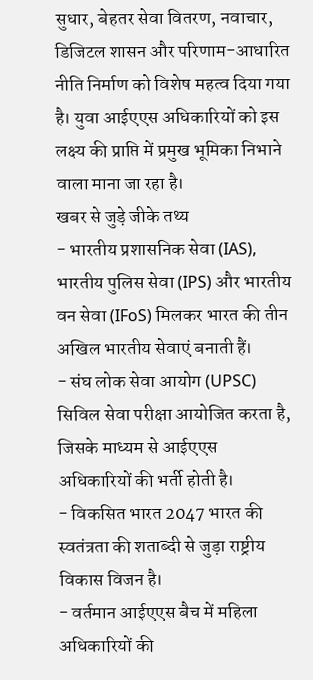सुधार, बेहतर सेवा वितरण, नवाचार, डिजिटल शासन और परिणाम-आधारित नीति निर्माण को विशेष महत्व दिया गया है। युवा आईएएस अधिकारियों को इस लक्ष्य की प्राप्ति में प्रमुख भूमिका निभाने वाला माना जा रहा है।
खबर से जुड़े जीके तथ्य
- भारतीय प्रशासनिक सेवा (IAS), भारतीय पुलिस सेवा (IPS) और भारतीय वन सेवा (IFoS) मिलकर भारत की तीन अखिल भारतीय सेवाएं बनाती हैं।
- संघ लोक सेवा आयोग (UPSC) सिविल सेवा परीक्षा आयोजित करता है, जिसके माध्यम से आईएएस अधिकारियों की भर्ती होती है।
- विकसित भारत 2047 भारत की स्वतंत्रता की शताब्दी से जुड़ा राष्ट्रीय विकास विजन है।
- वर्तमान आईएएस बैच में महिला अधिकारियों की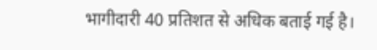भागीदारी 40 प्रतिशत से अधिक बताई गई है।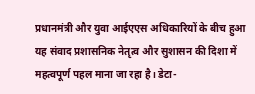प्रधानमंत्री और युवा आईएएस अधिकारियों के बीच हुआ यह संवाद प्रशासनिक नेतृत्व और सुशासन की दिशा में महत्वपूर्ण पहल माना जा रहा है। डेटा-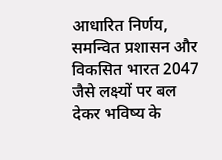आधारित निर्णय, समन्वित प्रशासन और विकसित भारत 2047 जैसे लक्ष्यों पर बल देकर भविष्य के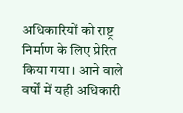अधिकारियों को राष्ट्र निर्माण के लिए प्रेरित किया गया। आने वाले वर्षों में यही अधिकारी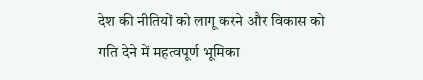देश की नीतियों को लागू करने और विकास को गति देने में महत्वपूर्ण भूमिका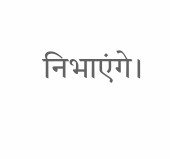निभाएंगे।